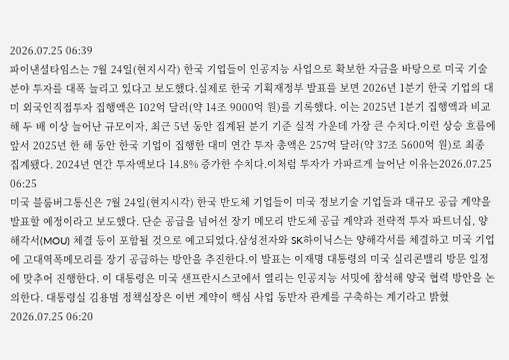2026.07.25 06:39
파이낸셜타임스는 7월 24일(현지시각) 한국 기업들이 인공지능 사업으로 확보한 자금을 바탕으로 미국 기술 분야 투자를 대폭 늘리고 있다고 보도했다.실제로 한국 기획재정부 발표를 보면 2026년 1분기 한국 기업의 대미 외국인직접투자 집행액은 102억 달러(약 14조 9000억 원)를 기록했다. 이는 2025년 1분기 집행액과 비교해 두 배 이상 늘어난 규모이자, 최근 5년 동안 집계된 분기 기준 실적 가운데 가장 큰 수치다.이런 상승 흐름에 앞서 2025년 한 해 동안 한국 기업이 집행한 대미 연간 투자 총액은 257억 달러(약 37조 5600억 원)로 최종 집계됐다. 2024년 연간 투자액보다 14.8% 증가한 수치다.이처럼 투자가 가파르게 늘어난 이유는2026.07.25 06:25
미국 블룸버그통신은 7월 24일(현지시각) 한국 반도체 기업들이 미국 정보기술 기업들과 대규모 공급 계약을 발표할 예정이라고 보도했다. 단순 공급을 넘어선 장기 메모리 반도체 공급 계약과 전략적 투자 파트너십, 양해각서(MOU) 체결 등이 포함될 것으로 예고되었다.삼성전자와 SK하이닉스는 양해각서를 체결하고 미국 기업에 고대역폭메모리를 장기 공급하는 방안을 추진한다.이 발표는 이재명 대통령의 미국 실리콘밸리 방문 일정에 맞추어 진행한다. 이 대통령은 미국 샌프란시스코에서 열리는 인공지능 서밋에 참석해 양국 협력 방안을 논의한다. 대통령실 김용범 정책실장은 이번 계약이 핵심 사업 동반자 관계를 구축하는 계기라고 밝혔2026.07.25 06:20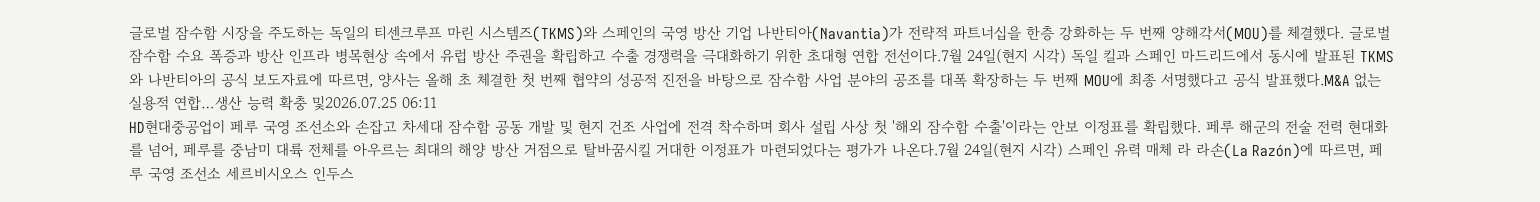글로벌 잠수함 시장을 주도하는 독일의 티센크루프 마린 시스템즈(TKMS)와 스페인의 국영 방산 기업 나반티아(Navantia)가 전략적 파트너십을 한층 강화하는 두 번째 양해각서(MOU)를 체결했다. 글로벌 잠수함 수요 폭증과 방산 인프라 병목현상 속에서 유럽 방산 주권을 확립하고 수출 경쟁력을 극대화하기 위한 초대형 연합 전선이다.7월 24일(현지 시각) 독일 킬과 스페인 마드리드에서 동시에 발표된 TKMS와 나반티아의 공식 보도자료에 따르면, 양사는 올해 초 체결한 첫 번째 협약의 성공적 진전을 바탕으로 잠수함 사업 분야의 공조를 대폭 확장하는 두 번째 MOU에 최종 서명했다고 공식 발표했다.M&A 없는 실용적 연합…생산 능력 확충 및2026.07.25 06:11
HD현대중공업이 페루 국영 조선소와 손잡고 차세대 잠수함 공동 개발 및 현지 건조 사업에 전격 착수하며 회사 설립 사상 첫 '해외 잠수함 수출'이라는 안보 이정표를 확립했다. 페루 해군의 전술 전력 현대화를 넘어, 페루를 중남미 대륙 전체를 아우르는 최대의 해양 방산 거점으로 탈바꿈시킬 거대한 이정표가 마련되었다는 평가가 나온다.7월 24일(현지 시각) 스페인 유력 매체 라 라손(La Razón)에 따르면, 페루 국영 조선소 세르비시오스 인두스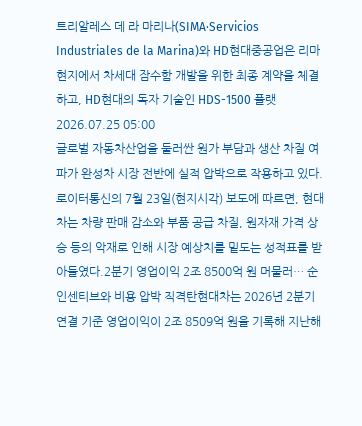트리알레스 데 라 마리나(SIMA·Servicios Industriales de la Marina)와 HD현대중공업은 리마 현지에서 차세대 잠수함 개발을 위한 최종 계약을 체결하고, HD현대의 독자 기술인 HDS-1500 플랫2026.07.25 05:00
글로벌 자동차산업을 둘러싼 원가 부담과 생산 차질 여파가 완성차 시장 전반에 실적 압박으로 작용하고 있다. 로이터통신의 7월 23일(현지시각) 보도에 따르면, 현대차는 차량 판매 감소와 부품 공급 차질, 원자재 가격 상승 등의 악재로 인해 시장 예상치를 밑도는 성적표를 받아들였다.2분기 영업이익 2조 8500억 원 머물러… 순인센티브와 비용 압박 직격탄현대차는 2026년 2분기 연결 기준 영업이익이 2조 8509억 원을 기록해 지난해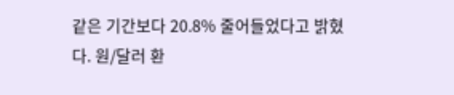같은 기간보다 20.8% 줄어들었다고 밝혔다. 원/달러 환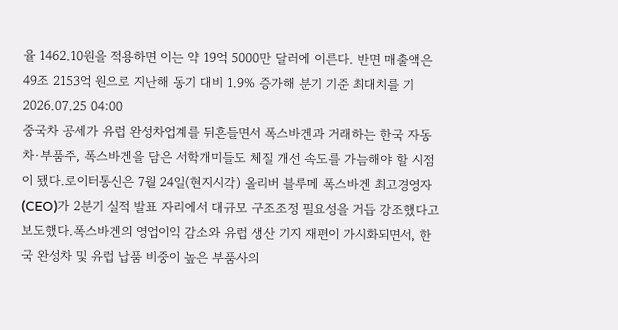율 1462.10원을 적용하면 이는 약 19억 5000만 달러에 이른다. 반면 매출액은 49조 2153억 원으로 지난해 동기 대비 1.9% 증가해 분기 기준 최대치를 기2026.07.25 04:00
중국차 공세가 유럽 완성차업계를 뒤흔들면서 폭스바겐과 거래하는 한국 자동차·부품주, 폭스바겐을 담은 서학개미들도 체질 개선 속도를 가늠해야 할 시점이 됐다.로이터통신은 7월 24일(현지시각) 올리버 블루메 폭스바겐 최고경영자(CEO)가 2분기 실적 발표 자리에서 대규모 구조조정 필요성을 거듭 강조했다고 보도했다.폭스바겐의 영업이익 감소와 유럽 생산 기지 재편이 가시화되면서, 한국 완성차 및 유럽 납품 비중이 높은 부품사의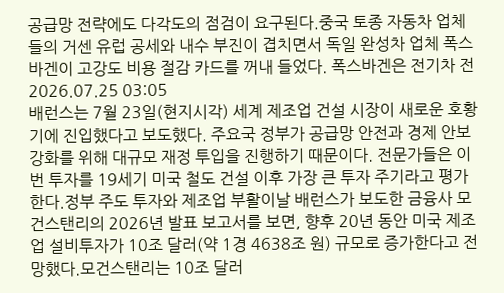공급망 전략에도 다각도의 점검이 요구된다.중국 토종 자동차 업체들의 거센 유럽 공세와 내수 부진이 겹치면서 독일 완성차 업체 폭스바겐이 고강도 비용 절감 카드를 꺼내 들었다. 폭스바겐은 전기차 전2026.07.25 03:05
배런스는 7월 23일(현지시각) 세계 제조업 건설 시장이 새로운 호황기에 진입했다고 보도했다. 주요국 정부가 공급망 안전과 경제 안보 강화를 위해 대규모 재정 투입을 진행하기 때문이다. 전문가들은 이번 투자를 19세기 미국 철도 건설 이후 가장 큰 투자 주기라고 평가한다.정부 주도 투자와 제조업 부활이날 배런스가 보도한 금융사 모건스탠리의 2026년 발표 보고서를 보면, 향후 20년 동안 미국 제조업 설비투자가 10조 달러(약 1경 4638조 원) 규모로 증가한다고 전망했다.모건스탠리는 10조 달러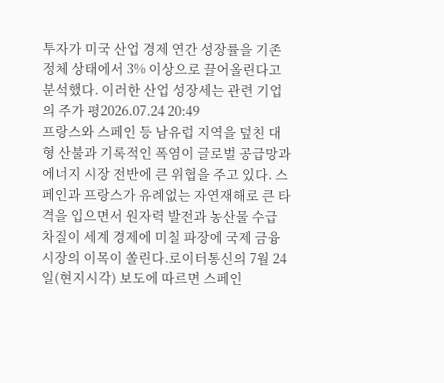투자가 미국 산업 경제 연간 성장률을 기존 정체 상태에서 3% 이상으로 끌어올린다고 분석했다. 이러한 산업 성장세는 관련 기업의 주가 평2026.07.24 20:49
프랑스와 스페인 등 남유럽 지역을 덮친 대형 산불과 기록적인 폭염이 글로벌 공급망과 에너지 시장 전반에 큰 위협을 주고 있다. 스페인과 프랑스가 유례없는 자연재해로 큰 타격을 입으면서 원자력 발전과 농산물 수급 차질이 세계 경제에 미칠 파장에 국제 금융 시장의 이목이 쏠린다.로이터통신의 7월 24일(현지시각) 보도에 따르면 스페인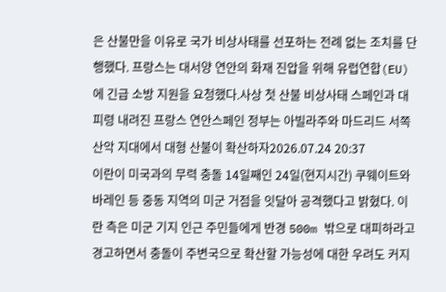은 산불만을 이유로 국가 비상사태를 선포하는 전례 없는 조치를 단행했다. 프랑스는 대서양 연안의 화재 진압을 위해 유럽연합(EU)에 긴급 소방 지원을 요청했다.사상 첫 산불 비상사태 스페인과 대피령 내려진 프랑스 연안스페인 정부는 아빌라주와 마드리드 서쪽 산악 지대에서 대형 산불이 확산하자2026.07.24 20:37
이란이 미국과의 무력 충돌 14일째인 24일(현지시간) 쿠웨이트와 바레인 등 중동 지역의 미군 거점을 잇달아 공격했다고 밝혔다. 이란 측은 미군 기지 인근 주민들에게 반경 500m 밖으로 대피하라고 경고하면서 충돌이 주변국으로 확산할 가능성에 대한 우려도 커지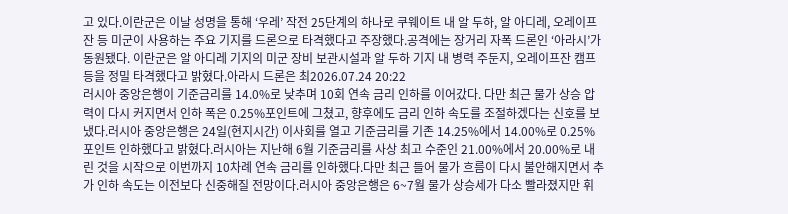고 있다.이란군은 이날 성명을 통해 ‘우레’ 작전 25단계의 하나로 쿠웨이트 내 알 두하, 알 아디레, 오레이프잔 등 미군이 사용하는 주요 기지를 드론으로 타격했다고 주장했다.공격에는 장거리 자폭 드론인 ‘아라시’가 동원됐다. 이란군은 알 아디레 기지의 미군 장비 보관시설과 알 두하 기지 내 병력 주둔지, 오레이프잔 캠프 등을 정밀 타격했다고 밝혔다.아라시 드론은 최2026.07.24 20:22
러시아 중앙은행이 기준금리를 14.0%로 낮추며 10회 연속 금리 인하를 이어갔다. 다만 최근 물가 상승 압력이 다시 커지면서 인하 폭은 0.25%포인트에 그쳤고, 향후에도 금리 인하 속도를 조절하겠다는 신호를 보냈다.러시아 중앙은행은 24일(현지시간) 이사회를 열고 기준금리를 기존 14.25%에서 14.00%로 0.25%포인트 인하했다고 밝혔다.러시아는 지난해 6월 기준금리를 사상 최고 수준인 21.00%에서 20.00%로 내린 것을 시작으로 이번까지 10차례 연속 금리를 인하했다.다만 최근 들어 물가 흐름이 다시 불안해지면서 추가 인하 속도는 이전보다 신중해질 전망이다.러시아 중앙은행은 6~7월 물가 상승세가 다소 빨라졌지만 휘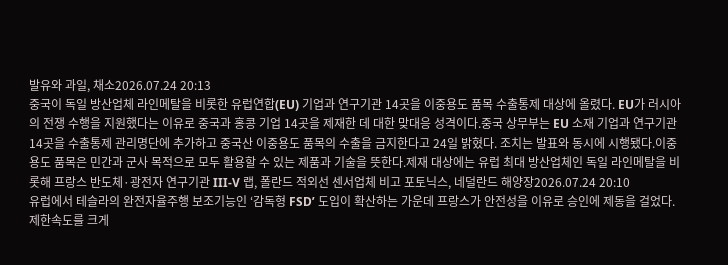발유와 과일, 채소2026.07.24 20:13
중국이 독일 방산업체 라인메탈을 비롯한 유럽연합(EU) 기업과 연구기관 14곳을 이중용도 품목 수출통제 대상에 올렸다. EU가 러시아의 전쟁 수행을 지원했다는 이유로 중국과 홍콩 기업 14곳을 제재한 데 대한 맞대응 성격이다.중국 상무부는 EU 소재 기업과 연구기관 14곳을 수출통제 관리명단에 추가하고 중국산 이중용도 품목의 수출을 금지한다고 24일 밝혔다. 조치는 발표와 동시에 시행됐다.이중용도 품목은 민간과 군사 목적으로 모두 활용할 수 있는 제품과 기술을 뜻한다.제재 대상에는 유럽 최대 방산업체인 독일 라인메탈을 비롯해 프랑스 반도체·광전자 연구기관 III-V 랩, 폴란드 적외선 센서업체 비고 포토닉스, 네덜란드 해양장2026.07.24 20:10
유럽에서 테슬라의 완전자율주행 보조기능인 ‘감독형 FSD’ 도입이 확산하는 가운데 프랑스가 안전성을 이유로 승인에 제동을 걸었다. 제한속도를 크게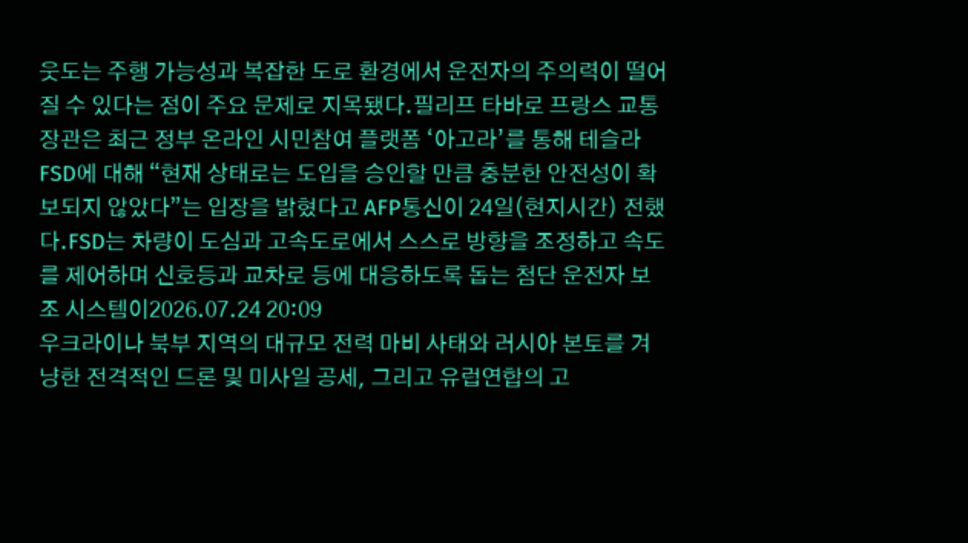웃도는 주행 가능성과 복잡한 도로 환경에서 운전자의 주의력이 떨어질 수 있다는 점이 주요 문제로 지목됐다.필리프 타바로 프랑스 교통장관은 최근 정부 온라인 시민참여 플랫폼 ‘아고라’를 통해 테슬라 FSD에 대해 “현재 상태로는 도입을 승인할 만큼 충분한 안전성이 확보되지 않았다”는 입장을 밝혔다고 AFP통신이 24일(현지시간) 전했다.FSD는 차량이 도심과 고속도로에서 스스로 방향을 조정하고 속도를 제어하며 신호등과 교차로 등에 대응하도록 돕는 첨단 운전자 보조 시스템이2026.07.24 20:09
우크라이나 북부 지역의 대규모 전력 마비 사태와 러시아 본토를 겨냥한 전격적인 드론 및 미사일 공세, 그리고 유럽연합의 고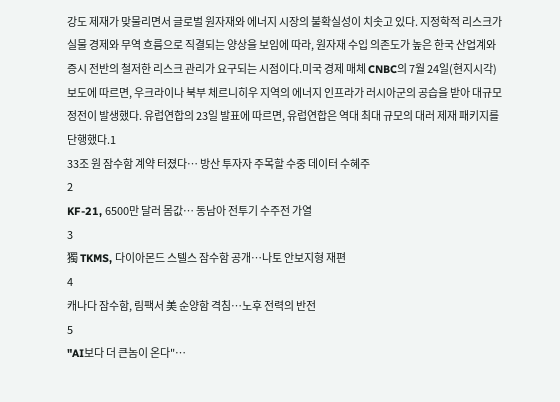강도 제재가 맞물리면서 글로벌 원자재와 에너지 시장의 불확실성이 치솟고 있다. 지정학적 리스크가 실물 경제와 무역 흐름으로 직결되는 양상을 보임에 따라, 원자재 수입 의존도가 높은 한국 산업계와 증시 전반의 철저한 리스크 관리가 요구되는 시점이다.미국 경제 매체 CNBC의 7월 24일(현지시각) 보도에 따르면, 우크라이나 북부 체르니히우 지역의 에너지 인프라가 러시아군의 공습을 받아 대규모 정전이 발생했다. 유럽연합의 23일 발표에 따르면, 유럽연합은 역대 최대 규모의 대러 제재 패키지를 단행했다.1
33조 원 잠수함 계약 터졌다… 방산 투자자 주목할 수중 데이터 수혜주
2
KF-21, 6500만 달러 몸값… 동남아 전투기 수주전 가열
3
獨 TKMS, 다이아몬드 스텔스 잠수함 공개…나토 안보지형 재편
4
캐나다 잠수함, 림팩서 美 순양함 격침…노후 전력의 반전
5
"AI보다 더 큰놈이 온다"…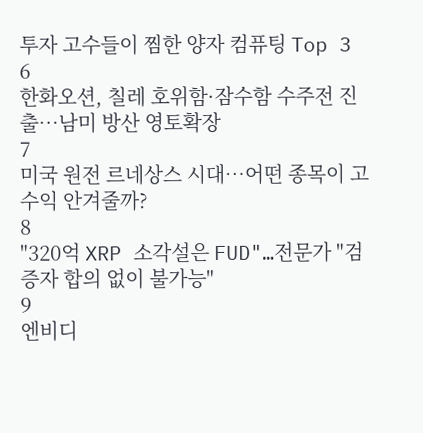투자 고수들이 찜한 양자 컴퓨팅 Top 3
6
한화오션, 칠레 호위함·잠수함 수주전 진출…남미 방산 영토확장
7
미국 원전 르네상스 시대…어떤 종목이 고수익 안겨줄까?
8
"320억 XRP 소각설은 FUD"…전문가 "검증자 합의 없이 불가능"
9
엔비디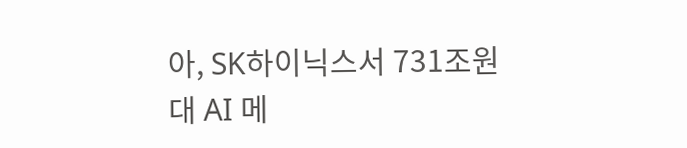아, SK하이닉스서 731조원대 AI 메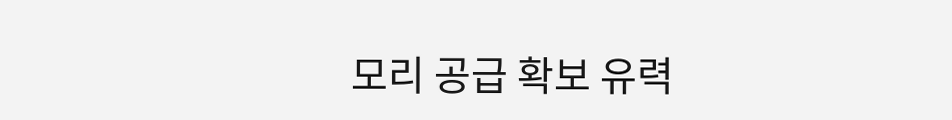모리 공급 확보 유력